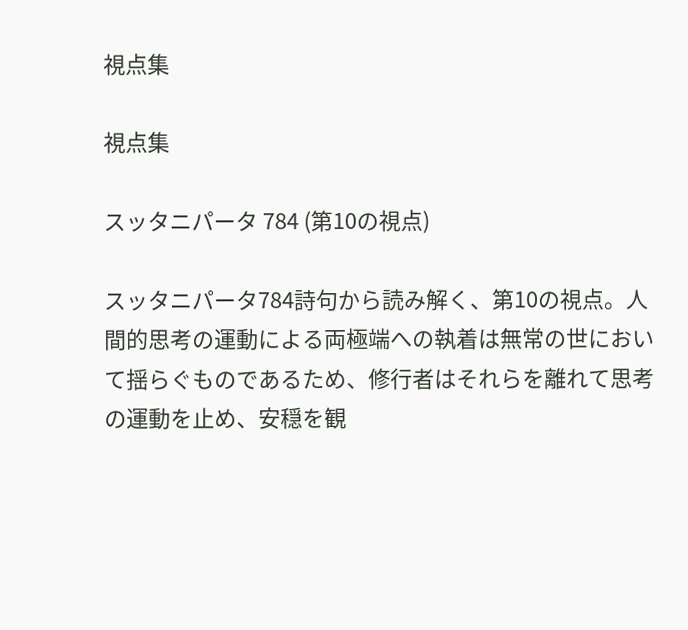視点集

視点集

スッタニパータ 784 (第10の視点)

スッタニパータ784詩句から読み解く、第10の視点。人間的思考の運動による両極端への執着は無常の世において揺らぐものであるため、修行者はそれらを離れて思考の運動を止め、安穏を観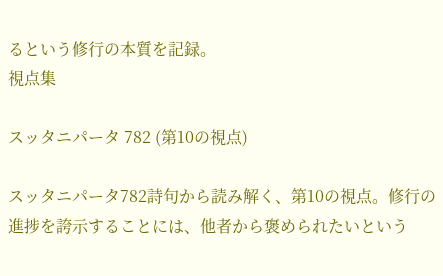るという修行の本質を記録。
視点集

スッタニパータ 782 (第10の視点)

スッタニパータ782詩句から読み解く、第10の視点。修行の進捗を誇示することには、他者から褒められたいという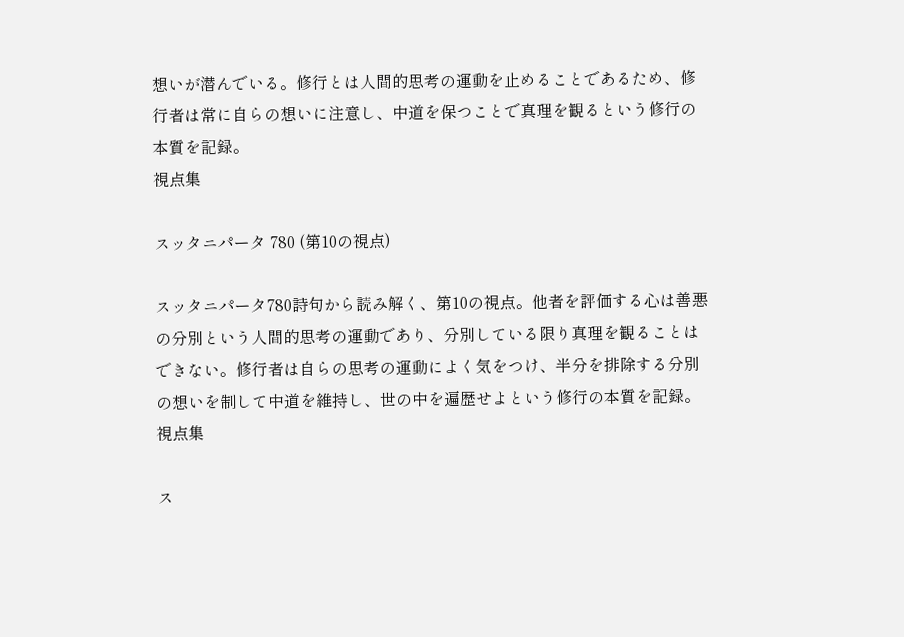想いが潜んでいる。修行とは人間的思考の運動を止めることであるため、修行者は常に自らの想いに注意し、中道を保つことで真理を観るという修行の本質を記録。
視点集

スッタニパータ 780 (第10の視点)

スッタニパータ780詩句から読み解く、第10の視点。他者を評価する心は善悪の分別という人間的思考の運動であり、分別している限り真理を観ることはできない。修行者は自らの思考の運動によく気をつけ、半分を排除する分別の想いを制して中道を維持し、世の中を遍歴せよという修行の本質を記録。
視点集

ス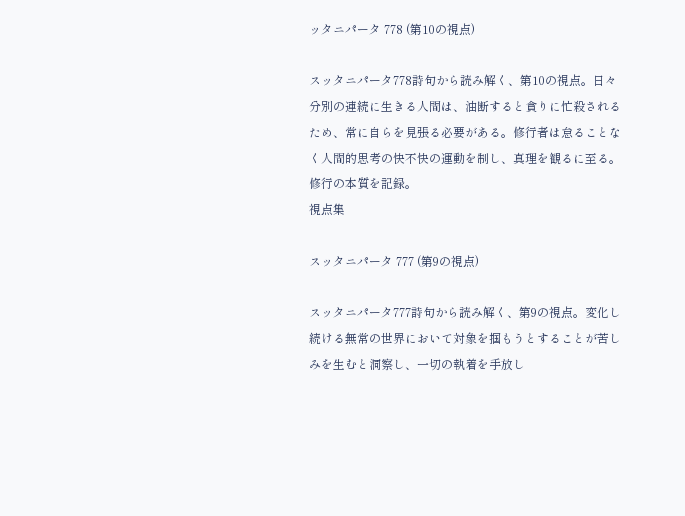ッタニパータ 778 (第10の視点)

スッタニパータ778詩句から読み解く、第10の視点。日々分別の連続に生きる人間は、油断すると貪りに忙殺されるため、常に自らを見張る必要がある。修行者は怠ることなく人間的思考の快不快の運動を制し、真理を観るに至る。修行の本質を記録。
視点集

スッタニパータ 777 (第9の視点)

スッタニパータ777詩句から読み解く、第9の視点。変化し続ける無常の世界において対象を掴もうとすることが苦しみを生むと洞察し、一切の執着を手放し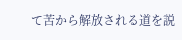て苦から解放される道を説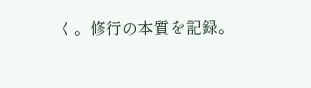く。修行の本質を記録。